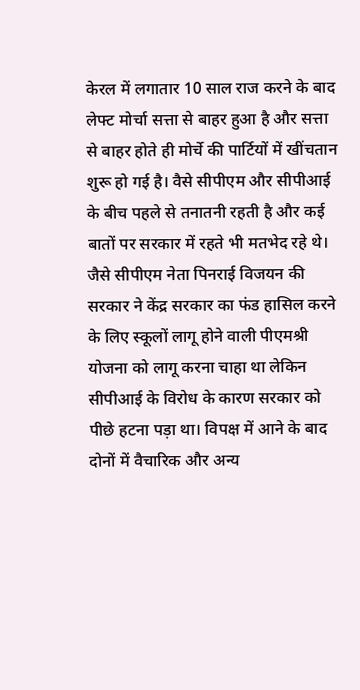केरल में लगातार 10 साल राज करने के बाद लेफ्ट मोर्चा सत्ता से बाहर हुआ है और सत्ता से बाहर होते ही मोर्चे की पार्टियों में खींचतान शुरू हो गई है। वैसे सीपीएम और सीपीआई के बीच पहले से तनातनी रहती है और कई बातों पर सरकार में रहते भी मतभेद रहे थे। जैसे सीपीएम नेता पिनराई विजयन की सरकार ने केंद्र सरकार का फंड हासिल करने के लिए स्कूलों लागू होने वाली पीएमश्री योजना को लागू करना चाहा था लेकिन सीपीआई के विरोध के कारण सरकार को पीछे हटना पड़ा था। विपक्ष में आने के बाद दोनों में वैचारिक और अन्य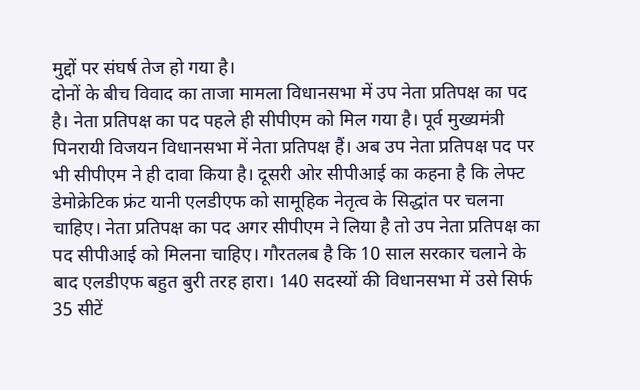मुद्दों पर संघर्ष तेज हो गया है।
दोनों के बीच विवाद का ताजा मामला विधानसभा में उप नेता प्रतिपक्ष का पद है। नेता प्रतिपक्ष का पद पहले ही सीपीएम को मिल गया है। पूर्व मुख्यमंत्री पिनरायी विजयन विधानसभा में नेता प्रतिपक्ष हैं। अब उप नेता प्रतिपक्ष पद पर भी सीपीएम ने ही दावा किया है। दूसरी ओर सीपीआई का कहना है कि लेफ्ट डेमोक्रेटिक फ्रंट यानी एलडीएफ को सामूहिक नेतृत्व के सिद्धांत पर चलना चाहिए। नेता प्रतिपक्ष का पद अगर सीपीएम ने लिया है तो उप नेता प्रतिपक्ष का पद सीपीआई को मिलना चाहिए। गौरतलब है कि 10 साल सरकार चलाने के बाद एलडीएफ बहुत बुरी तरह हारा। 140 सदस्यों की विधानसभा में उसे सिर्फ 35 सीटें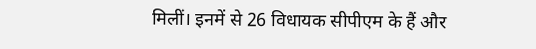मिलीं। इनमें से 26 विधायक सीपीएम के हैं और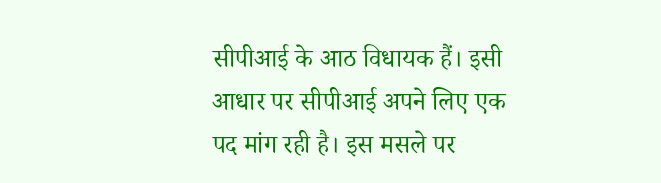सीपीआई के आठ विधायक हैं। इसी आधार पर सीपीआई अपने लिए एक पद मांग रही है। इस मसले पर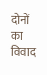दोनों का विवाद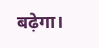बढ़ेगा।